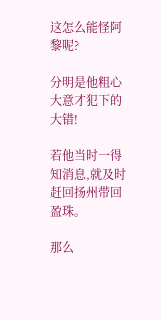这怎么能怪阿黎呢?

分明是他粗心大意才犯下的大错!

若他当时一得知消息,就及时赶回扬州带回盈珠。

那么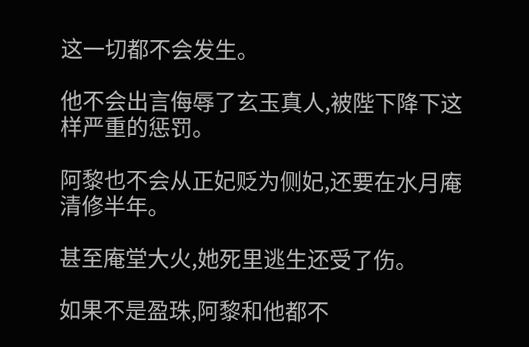这一切都不会发生。

他不会出言侮辱了玄玉真人,被陛下降下这样严重的惩罚。

阿黎也不会从正妃贬为侧妃,还要在水月庵清修半年。

甚至庵堂大火,她死里逃生还受了伤。

如果不是盈珠,阿黎和他都不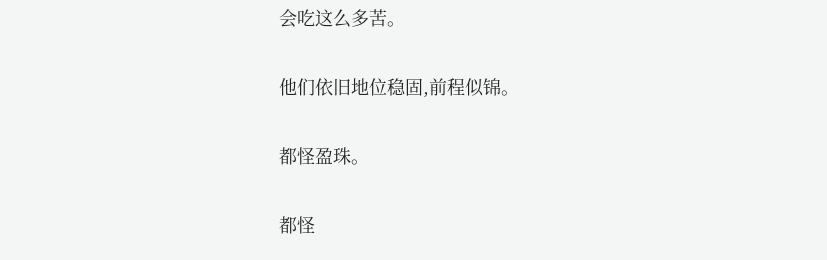会吃这么多苦。

他们依旧地位稳固,前程似锦。

都怪盈珠。

都怪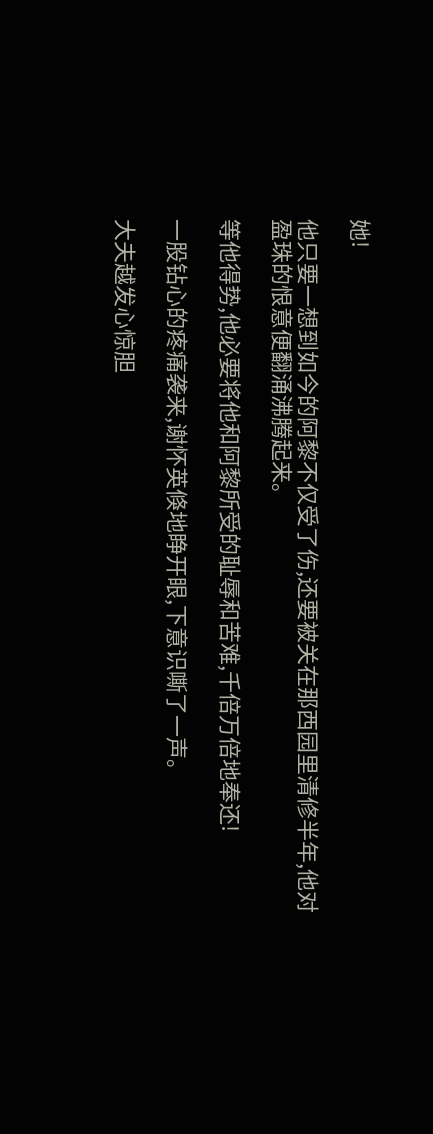她!

他只要一想到如今的阿黎不仅受了伤,还要被关在那西园里清修半年,他对盈珠的恨意便翻涌沸腾起来。

等他得势,他必要将他和阿黎所受的耻辱和苦难,千倍万倍地奉还!

一股钻心的疼痛袭来,谢怀英倏地睁开眼,下意识嘶了一声。

大夫越发心惊胆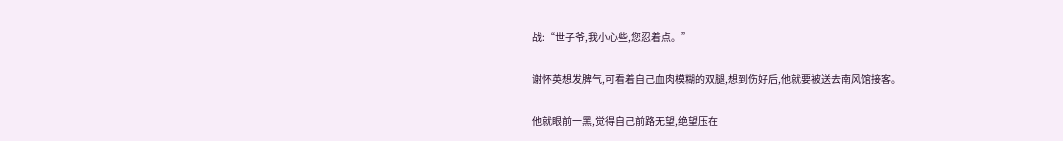战:“世子爷,我小心些,您忍着点。”

谢怀英想发脾气,可看着自己血肉模糊的双腿,想到伤好后,他就要被送去南风馆接客。

他就眼前一黑,觉得自己前路无望,绝望压在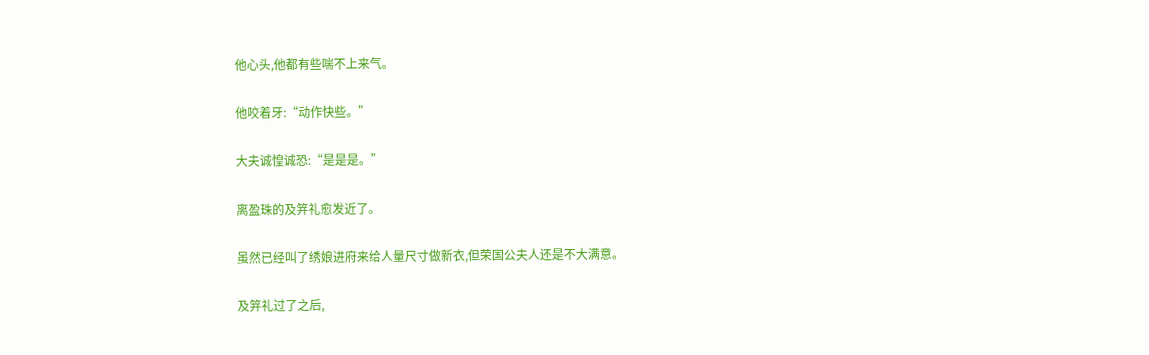他心头,他都有些喘不上来气。

他咬着牙:“动作快些。”

大夫诚惶诚恐:“是是是。”

离盈珠的及笄礼愈发近了。

虽然已经叫了绣娘进府来给人量尺寸做新衣,但荣国公夫人还是不大满意。

及笄礼过了之后,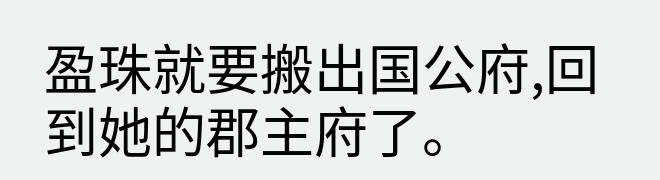盈珠就要搬出国公府,回到她的郡主府了。